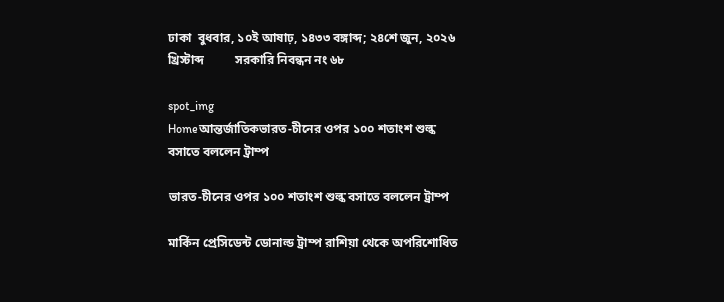ঢাকা  বুধবার, ১০ই আষাঢ়, ১৪৩৩ বঙ্গাব্দ; ২৪শে জুন, ২০২৬ খ্রিস্টাব্দ          সরকারি নিবন্ধন নং ৬৮

spot_img
Homeআন্তর্জাতিকভারত-চীনের ওপর ১০০ শতাংশ শুল্ক বসাতে বললেন ট্রাম্প

ভারত-চীনের ওপর ১০০ শতাংশ শুল্ক বসাতে বললেন ট্রাম্প

মার্কিন প্রেসিডেন্ট ডোনাল্ড ট্রাম্প রাশিয়া থেকে অপরিশোধিত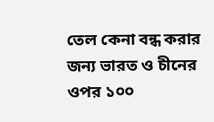তেল কেনা বন্ধ করার জন্য ভারত ও চীনের ওপর ১০০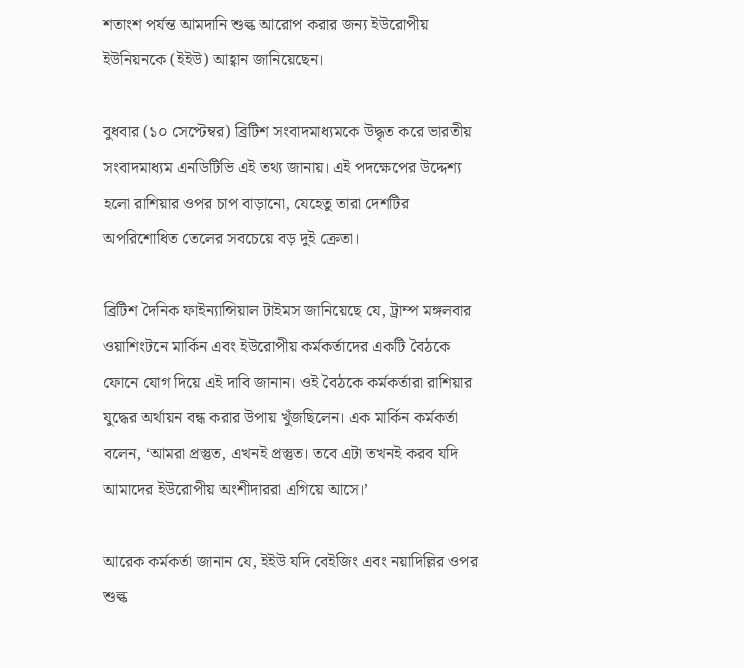শতাংশ পর্যন্ত আমদানি শুল্ক আরোপ করার জন্য ইউরোপীয় ইউনিয়নকে (ইইউ) আহ্বান জানিয়েছেন।

বুধবার (১০ সেপ্টেম্বর) ব্রিটিশ সংবাদমাধ্যমকে উদ্ধৃত করে ভারতীয় সংবাদমাধ্যম এনডিটিভি এই তথ্য জানায়। এই পদক্ষেপের উদ্দেশ্য হলো রাশিয়ার ওপর চাপ বাড়ানো, যেহেতু তারা দেশটির অপরিশোধিত তেলের সবচেয়ে বড় দুই ক্রেতা।

ব্রিটিশ দৈনিক ফাইন্যান্সিয়াল টাইমস জানিয়েছে যে, ট্রাম্প মঙ্গলবার ওয়াশিংটনে মার্কিন এবং ইউরোপীয় কর্মকর্তাদের একটি বৈঠকে ফোনে যোগ দিয়ে এই দাবি জানান। ওই বৈঠকে কর্মকর্তারা রাশিয়ার যুদ্ধের অর্থায়ন বন্ধ করার উপায় খুঁজছিলেন। এক মার্কিন কর্মকর্তা বলেন, ‘আমরা প্রস্তুত, এখনই প্রস্তুত। তবে এটা তখনই করব যদি আমাদের ইউরোপীয় অংশীদাররা এগিয়ে আসে।’

আরেক কর্মকর্তা জানান যে, ইইউ যদি বেইজিং এবং নয়াদিল্লির ওপর শুল্ক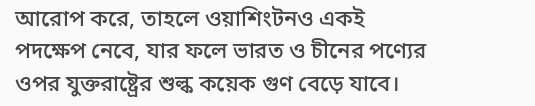আরোপ করে, তাহলে ওয়াশিংটনও একই পদক্ষেপ নেবে, যার ফলে ভারত ও চীনের পণ্যের ওপর যুক্তরাষ্ট্রের শুল্ক কয়েক গুণ বেড়ে যাবে।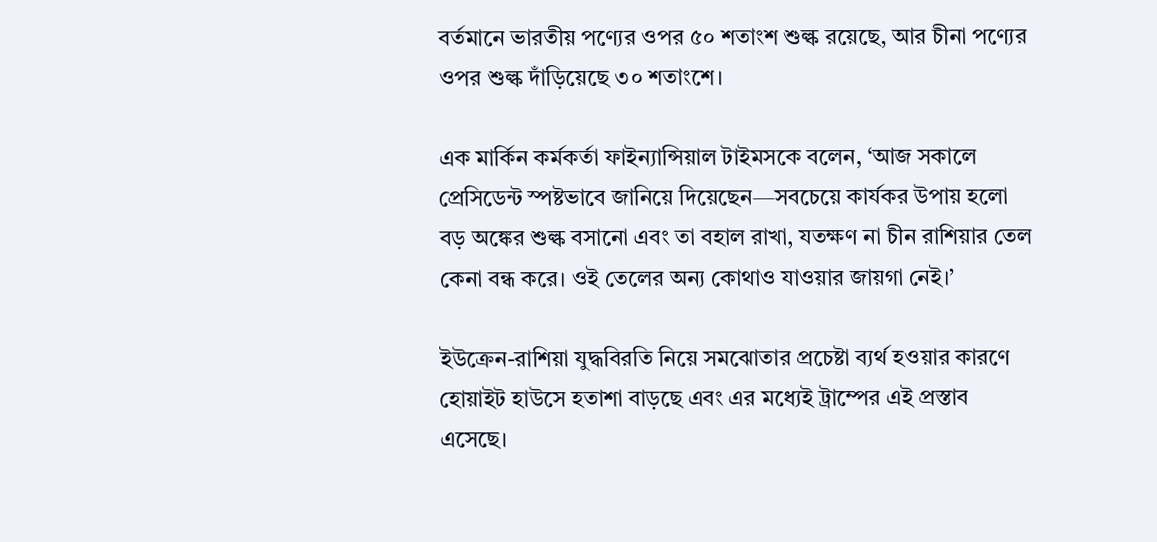বর্তমানে ভারতীয় পণ্যের ওপর ৫০ শতাংশ শুল্ক রয়েছে, আর চীনা পণ্যের ওপর শুল্ক দাঁড়িয়েছে ৩০ শতাংশে।

এক মার্কিন কর্মকর্তা ফাইন্যান্সিয়াল টাইমসকে বলেন, ‘আজ সকালে প্রেসিডেন্ট স্পষ্টভাবে জানিয়ে দিয়েছেন—সবচেয়ে কার্যকর উপায় হলো বড় অঙ্কের শুল্ক বসানো এবং তা বহাল রাখা, যতক্ষণ না চীন রাশিয়ার তেল কেনা বন্ধ করে। ওই তেলের অন্য কোথাও যাওয়ার জায়গা নেই।’

ইউক্রেন-রাশিয়া যুদ্ধবিরতি নিয়ে সমঝোতার প্রচেষ্টা ব্যর্থ হওয়ার কারণে হোয়াইট হাউসে হতাশা বাড়ছে এবং এর মধ্যেই ট্রাম্পের এই প্রস্তাব এসেছে।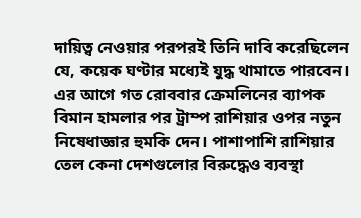দায়িত্ব নেওয়ার পরপরই তিনি দাবি করেছিলেন যে, কয়েক ঘণ্টার মধ্যেই যুদ্ধ থামাতে পারবেন। এর আগে গত রোববার ক্রেমলিনের ব্যাপক বিমান হামলার পর ট্রাম্প রাশিয়ার ওপর নতুন নিষেধাজ্ঞার হুমকি দেন। পাশাপাশি রাশিয়ার তেল কেনা দেশগুলোর বিরুদ্ধেও ব্যবস্থা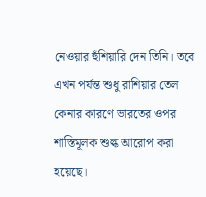নেওয়ার হুঁশিয়ারি দেন তিনি। তবে এখন পর্যন্ত শুধু রাশিয়ার তেল কেনার কারণে ভারতের ওপর শাস্তিমূলক শুল্ক আরোপ করা হয়েছে।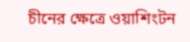চীনের ক্ষেত্রে ওয়াশিংটন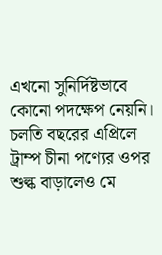এখনো সুনির্দিষ্টভাবে কোনো পদক্ষেপ নেয়নি। চলতি বছরের এপ্রিলে ট্রাম্প চীনা পণ্যের ওপর শুল্ক বাড়ালেও মে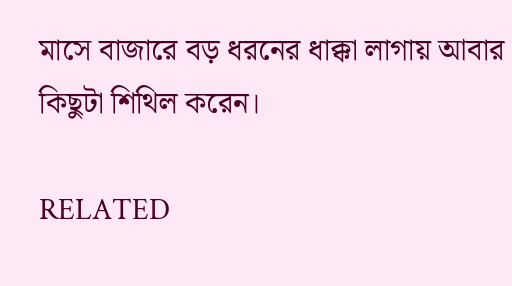মাসে বাজারে বড় ধরনের ধাক্কা লাগায় আবার কিছুটা শিথিল করেন।

RELATED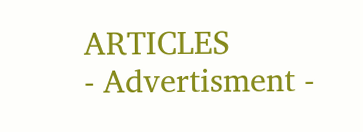ARTICLES
- Advertisment -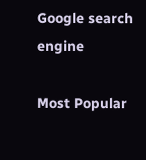Google search engine

Most Popular